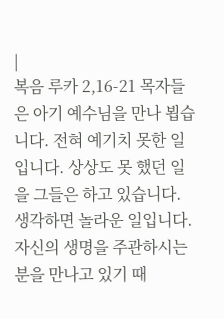|
복음 루카 2,16-21 목자들은 아기 예수님을 만나 뵙습니다. 전혀 예기치 못한 일입니다. 상상도 못 했던 일을 그들은 하고 있습니다. 생각하면 놀라운 일입니다. 자신의 생명을 주관하시는 분을 만나고 있기 때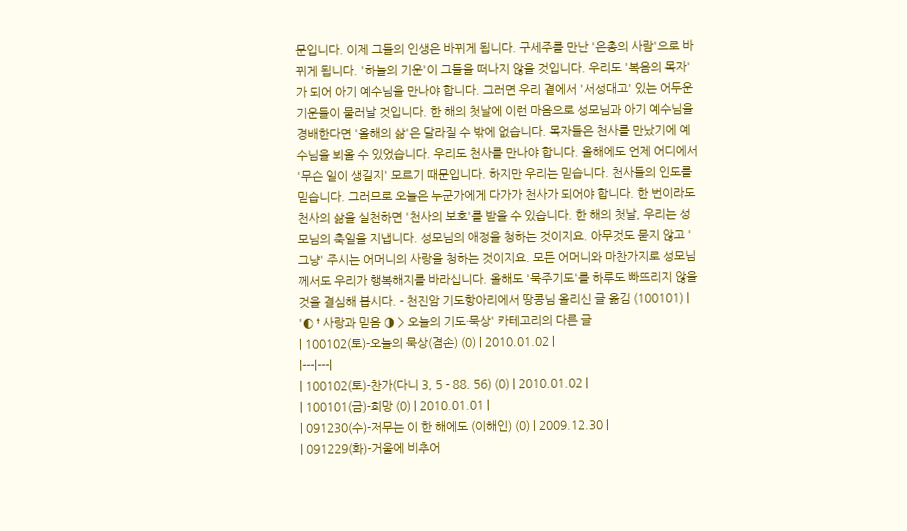문입니다. 이제 그들의 인생은 바뀌게 됩니다. 구세주를 만난 '은총의 사람'으로 바뀌게 됩니다. '하늘의 기운'이 그들을 떠나지 않을 것입니다. 우리도 '복음의 목자'가 되어 아기 예수님을 만나야 합니다. 그러면 우리 곁에서 '서성대고' 있는 어두운 기운들이 물러날 것입니다. 한 해의 첫날에 이런 마음으로 성모님과 아기 예수님을 경배한다면 '올해의 삶'은 달라질 수 밖에 없습니다. 목자들은 천사를 만났기에 예수님을 뵈올 수 있었습니다. 우리도 천사를 만나야 합니다. 올해에도 언제 어디에서 '무슨 일이 생길지' 모르기 때문입니다. 하지만 우리는 믿습니다. 천사들의 인도를 믿습니다. 그러므로 오늘은 누군가에게 다가가 천사가 되어야 합니다. 한 번이라도 천사의 삶을 실천하면 '천사의 보호'를 받을 수 있습니다. 한 해의 첫날, 우리는 성모님의 축일을 지냅니다. 성모님의 애정을 청하는 것이지요. 아무것도 묻지 않고 '그냥' 주시는 어머니의 사랑을 청하는 것이지요. 모든 어머니와 마찬가지로 성모님께서도 우리가 행복해지를 바라십니다. 올해도 '묵주기도'를 하루도 빠뜨리지 않을 것을 결심해 봅시다. - 천진암 기도항아리에서 땅콩님 올리신 글 옮김 (100101) |
'◐ † 사랑과 믿음 ◑ > 오늘의 기도·묵상' 카테고리의 다른 글
| 100102(토)-오늘의 묵상(겸손) (0) | 2010.01.02 |
|---|---|
| 100102(토)-찬가(다니 3, 5 - 88. 56) (0) | 2010.01.02 |
| 100101(금)-희망 (0) | 2010.01.01 |
| 091230(수)-저무는 이 한 해에도 (이해인) (0) | 2009.12.30 |
| 091229(화)-거울에 비추어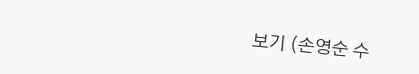보기 (손영순 수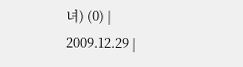녀) (0) | 2009.12.29 |